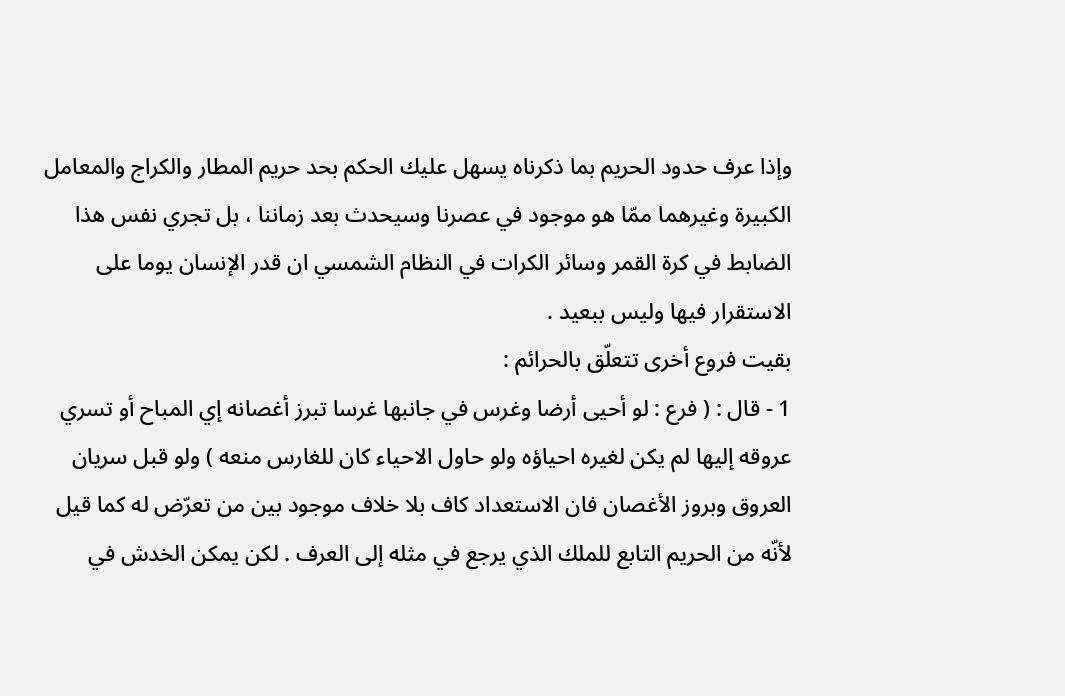وإذا عرف حدود الحريم بما ذكرناه يسهل عليك الحكم بحد حريم المطار والكراج والمعامل الكبيرة وغيرهما ممّا هو موجود في عصرنا وسيحدث بعد زماننا ، بل تجري نفس هذا الضابط في كرة القمر وسائر الكرات في النظام الشمسي ان قدر الإنسان يوما على الاستقرار فيها وليس ببعيد .
بقيت فروع أخرى تتعلّق بالحرائم :
1 - قال : ( فرع : لو أحيى أرضا وغرس في جانبها غرسا تبرز أغصانه إي المباح أو تسري عروقه إليها لم يكن لغيره احياؤه ولو حاول الاحياء كان للغارس منعه ) ولو قبل سريان العروق وبروز الأغصان فان الاستعداد كاف بلا خلاف موجود بين من تعرّض له كما قيل لأنّه من الحريم التابع للملك الذي يرجع في مثله إلى العرف . لكن يمكن الخدش في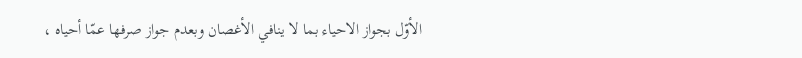الأوّل بجواز الاحياء بما لا ينافي الأغصان وبعدم جواز صرفها عمّا أحياه ،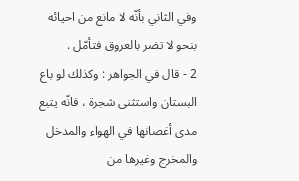وفي الثاني بأنّه لا مانع من احيائه بنحو لا تضر بالعروق فتأمّل .
2 - قال في الجواهر : وكذلك لو باع البستان واستثنى شجرة ، فانّه يتبع مدى أغصانها في الهواء والمدخل والمخرج وغيرها من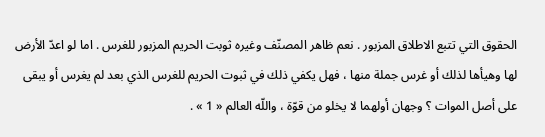الحقوق التي تتبع الاطلاق المزبور . نعم ظاهر المصنّف وغيره ثوبت الحريم المزبور للغرس . اما لو اعدّ الأرض لها وهيأها لذلك أو غرس جملة منها ، فهل يكفي ذلك في ثبوت الحريم للغرس الذي بعد لم يغرس أو يبقى على أصل الموات ؟ وجهان أولهما لا يخلو من قوّة ، واللّه العالم « 1 » .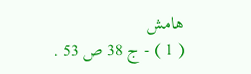هامش
( 1 ) - ج 38 ص 53 .